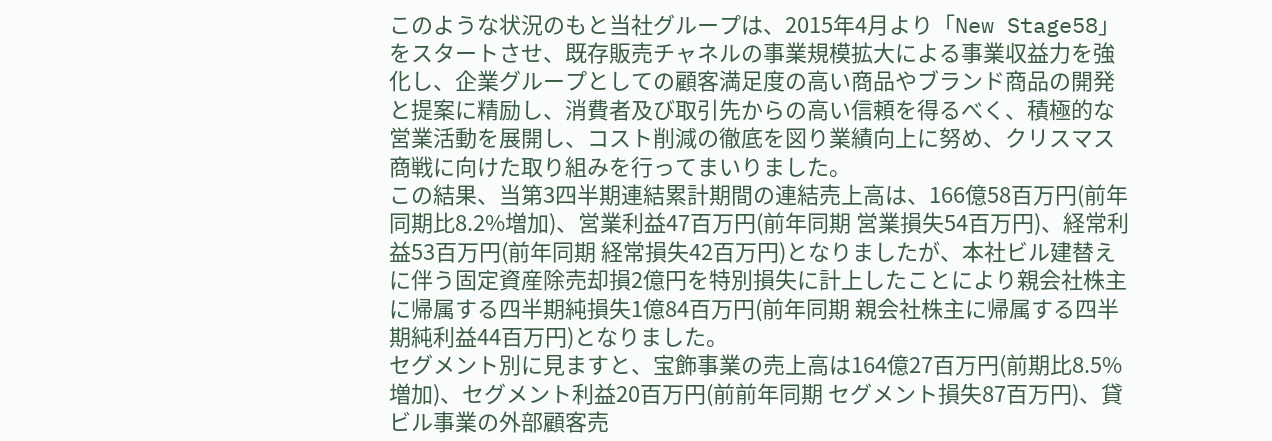このような状況のもと当社グループは、2015年4月より「New Stage58」をスタートさせ、既存販売チャネルの事業規模拡大による事業収益力を強化し、企業グループとしての顧客満足度の高い商品やブランド商品の開発と提案に精励し、消費者及び取引先からの高い信頼を得るべく、積極的な営業活動を展開し、コスト削減の徹底を図り業績向上に努め、クリスマス商戦に向けた取り組みを行ってまいりました。
この結果、当第3四半期連結累計期間の連結売上高は、166億58百万円(前年同期比8.2%増加)、営業利益47百万円(前年同期 営業損失54百万円)、経常利益53百万円(前年同期 経常損失42百万円)となりましたが、本社ビル建替えに伴う固定資産除売却損2億円を特別損失に計上したことにより親会社株主に帰属する四半期純損失1億84百万円(前年同期 親会社株主に帰属する四半期純利益44百万円)となりました。
セグメント別に見ますと、宝飾事業の売上高は164億27百万円(前期比8.5%増加)、セグメント利益20百万円(前前年同期 セグメント損失87百万円)、貸ビル事業の外部顧客売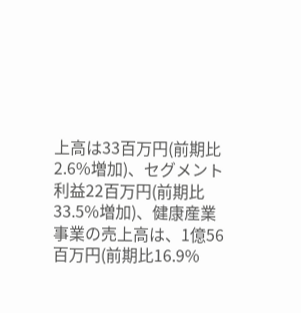上高は33百万円(前期比2.6%増加)、セグメント利益22百万円(前期比33.5%増加)、健康産業事業の売上高は、1億56百万円(前期比16.9%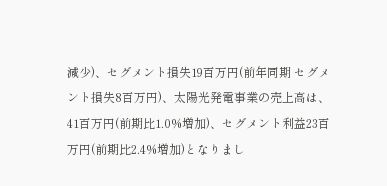減少)、セグメント損失19百万円(前年同期 セグメント損失8百万円)、太陽光発電事業の売上高は、41百万円(前期比1.0%増加)、セグメント利益23百万円(前期比2.4%増加)となりまし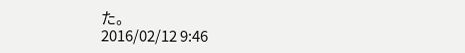た。
2016/02/12 9:46